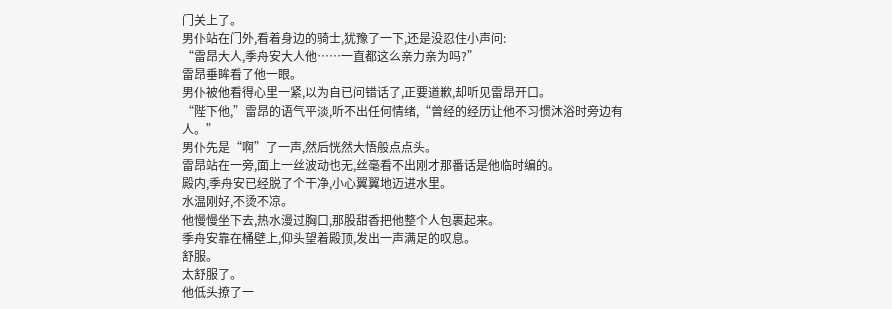门关上了。
男仆站在门外,看着身边的骑士,犹豫了一下,还是没忍住小声问:
“雷昂大人,季舟安大人他……一直都这么亲力亲为吗?”
雷昂垂眸看了他一眼。
男仆被他看得心里一紧,以为自已问错话了,正要道歉,却听见雷昂开口。
“陛下他,”雷昂的语气平淡,听不出任何情绪,“曾经的经历让他不习惯沐浴时旁边有人。”
男仆先是“啊”了一声,然后恍然大悟般点点头。
雷昂站在一旁,面上一丝波动也无,丝毫看不出刚才那番话是他临时编的。
殿内,季舟安已经脱了个干净,小心翼翼地迈进水里。
水温刚好,不烫不凉。
他慢慢坐下去,热水漫过胸口,那股甜香把他整个人包裹起来。
季舟安靠在桶壁上,仰头望着殿顶,发出一声满足的叹息。
舒服。
太舒服了。
他低头撩了一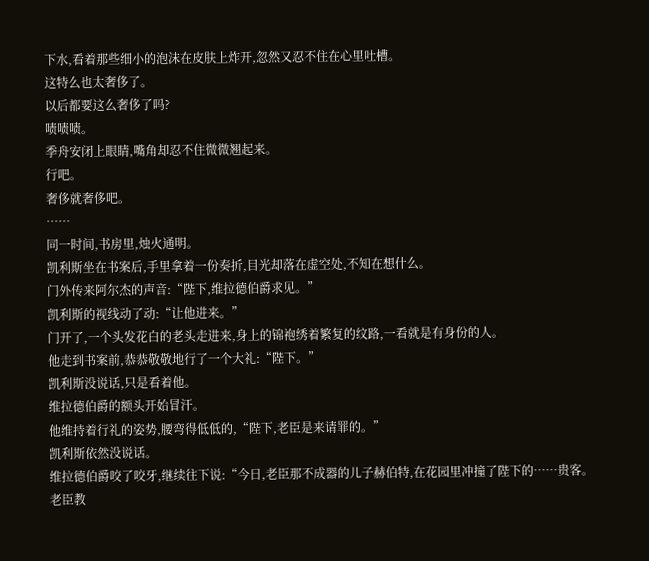下水,看着那些细小的泡沫在皮肤上炸开,忽然又忍不住在心里吐槽。
这特么也太奢侈了。
以后都要这么奢侈了吗?
啧啧啧。
季舟安闭上眼睛,嘴角却忍不住微微翘起来。
行吧。
奢侈就奢侈吧。
……
同一时间,书房里,烛火通明。
凯利斯坐在书案后,手里拿着一份奏折,目光却落在虚空处,不知在想什么。
门外传来阿尔杰的声音:“陛下,维拉德伯爵求见。”
凯利斯的视线动了动:“让他进来。”
门开了,一个头发花白的老头走进来,身上的锦袍绣着繁复的纹路,一看就是有身份的人。
他走到书案前,恭恭敬敬地行了一个大礼:“陛下。”
凯利斯没说话,只是看着他。
维拉德伯爵的额头开始冒汗。
他维持着行礼的姿势,腰弯得低低的,“陛下,老臣是来请罪的。”
凯利斯依然没说话。
维拉德伯爵咬了咬牙,继续往下说:“今日,老臣那不成器的儿子赫伯特,在花园里冲撞了陛下的……贵客。
老臣教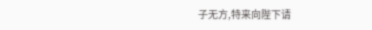子无方,特来向陛下请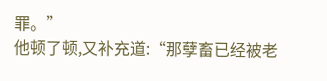罪。”
他顿了顿,又补充道:“那孽畜已经被老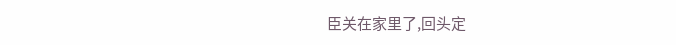臣关在家里了,回头定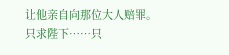让他亲自向那位大人赔罪。
只求陛下……只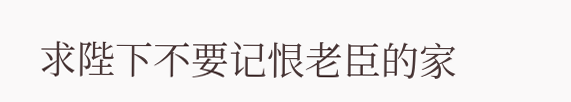求陛下不要记恨老臣的家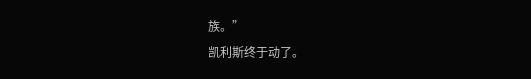族。”
凯利斯终于动了。